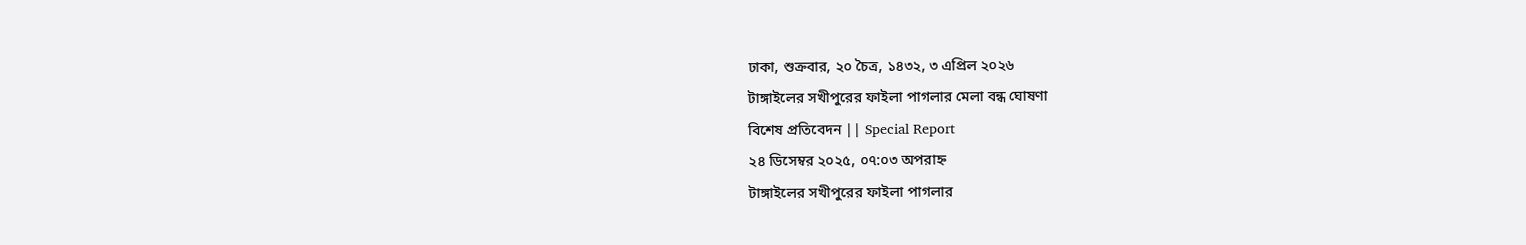ঢাকা, শুক্রবার, ২০ চৈত্র, ১৪৩২, ৩ এপ্রিল ২০২৬
টাঙ্গাইলের সখীপুরের ফাইলা পাগলার মেলা বন্ধ ঘোষণা
বিশেষ প্রতিবেদন || Special Report
২৪ ডিসেম্বর ২০২৫, ০৭:০৩ অপরাহ্ন
টাঙ্গাইলের সখীপুরের ফাইলা পাগলার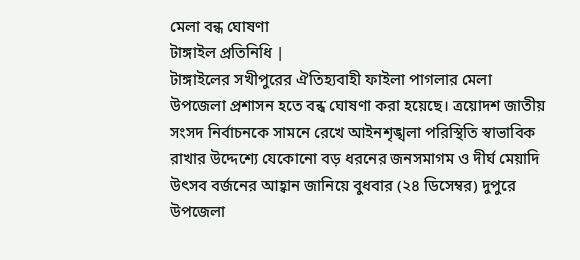মেলা বন্ধ ঘোষণা
টাঙ্গাইল প্রতিনিধি |
টাঙ্গাইলের সখীপুরের ঐতিহ্যবাহী ফাইলা পাগলার মেলা উপজেলা প্রশাসন হতে বন্ধ ঘোষণা করা হয়েছে। ত্রয়োদশ জাতীয় সংসদ নির্বাচনকে সামনে রেখে আইনশৃঙ্খলা পরিস্থিতি স্বাভাবিক রাখার উদ্দেশ্যে যেকোনো বড় ধরনের জনসমাগম ও দীর্ঘ মেয়াদি উৎসব বর্জনের আহ্বান জানিয়ে বুধবার (২৪ ডিসেম্বর) দুপুরে উপজেলা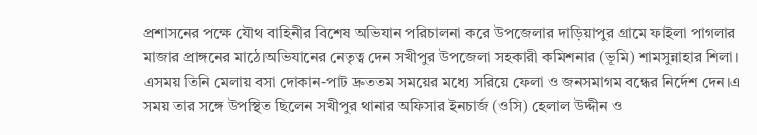প্রশাসনের পক্ষে যৌথ বাহিনীর বিশেষ অভিযান পরিচালনা করে উপজেলার দাড়িয়াপুর গ্রামে ফাইলা পাগলার মাজার প্রাঙ্গনের মাঠে।অভিযানের নেতৃত্ব দেন সখীপুর উপজেলা সহকারী কমিশনার (ভূমি) শামসুন্নাহার শিলা। এসময় তিনি মেলায় বসা দোকান-পাট দ্রুততম সময়ের মধ্যে সরিয়ে ফেলা ও জনসমাগম বন্ধের নির্দেশ দেন।এ সময় তার সঙ্গে উপস্থিত ছিলেন সখীপুর থানার অফিসার ইনচার্জ (ওসি) হেলাল উদ্দীন ও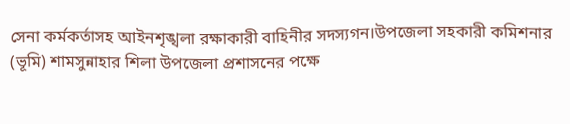সেনা কর্মকর্তাসহ আইনশৃঙ্খলা রক্ষাকারী বাহিনীর সদস্যগন।উপজেলা সহকারী কমিশনার (ভূমি) শামসুন্নাহার শিলা উপজেলা প্রশাসনের পক্ষে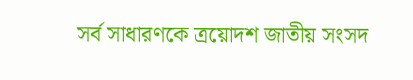সর্ব সাধারণকে ত্রয়োদশ জাতীয় সংসদ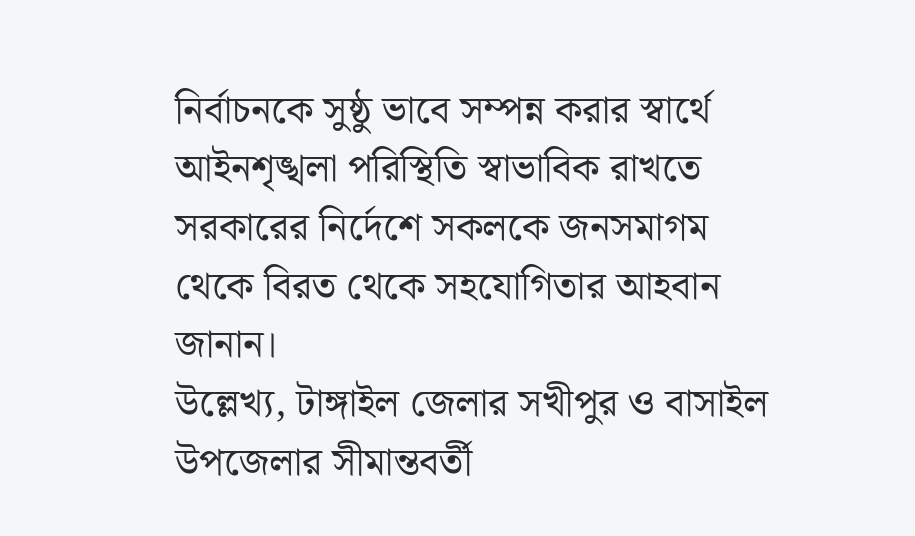নির্বাচনকে সুষ্ঠু ভাবে সম্পন্ন করার স্বার্থে আইনশৃঙ্খলা পরিস্থিতি স্বাভাবিক রাখতে সরকারের নির্দেশে সকলকে জনসমাগম থেকে বিরত থেকে সহযোগিতার আহবান জানান।
উল্লেখ্য, টাঙ্গাইল জেলার সখীপুর ও বাসাইল উপজেলার সীমান্তবর্তী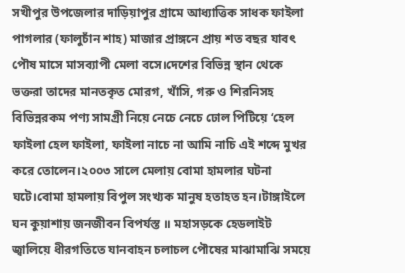সখীপুর উপজেলার দাড়িয়াপুর গ্রামে আধ্যাত্তিক সাধক ফাইলা পাগলার (ফালুচাঁন শাহ) মাজার প্রাঙ্গনে প্রায় শত বছর যাবৎ পৌষ মাসে মাসব্যাপী মেলা বসে।দেশের বিভিন্ন স্থান থেকে ভক্তরা তাদের মানতকৃত মোরগ, খাঁসি, গরু ও শিরনিসহ বিভিন্নরকম পণ্য সামগ্রী নিয়ে নেচে নেচে ঢোল পিটিয়ে ‘হেল ফাইলা হেল ফাইলা, ফাইলা নাচে না আমি নাচি এই শব্দে মুখর করে তোলেন।২০০৩ সালে মেলায় বোমা হামলার ঘটনা ঘটে।বোমা হামলায় বিপুল সংখ্যক মানুষ হতাহত হন।টাঙ্গাইলে ঘন কুয়াশায় জনজীবন বিপর্যস্ত ॥ মহাসড়কে হেডলাইট জ্বালিয়ে ধীরগতিতে যানবাহন চলাচল পৌষের মাঝামাঝি সময়ে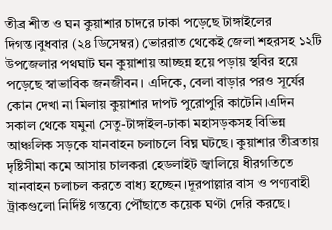তীব্র শীত ও ঘন কুয়াশার চাদরে ঢাকা পড়েছে টাঙ্গাইলের দিগন্ত।বুধবার (২৪ ডিসেম্বর) ভোররাত থেকেই জেলা শহরসহ ১২টি উপজেলার পথঘাট ঘন কুয়াশায় আচ্ছন্ন হয়ে পড়ায় স্থবির হয়ে পড়েছে স্বাভাবিক জনজীবন। এদিকে, বেলা বাড়ার পরও সূর্যের কোন দেখা না মিলায় কুয়াশার দাপট পুরোপুরি কাটেনি।এদিন সকাল থেকে যমুনা সেতু-টাঙ্গাইল-ঢাকা মহাসড়কসহ বিভিন্ন আঞ্চলিক সড়কে যানবাহন চলাচলে বিঘ্ন ঘটছে। কুয়াশার তীব্রতায় দৃষ্টিসীমা কমে আসায় চালকরা হেডলাইট জ্বালিয়ে ধীরগতিতে যানবাহন চলাচল করতে বাধ্য হচ্ছেন।দূরপাল্লার বাস ও পণ্যবাহী ট্রাকগুলো নির্দিষ্ট গন্তব্যে পৌঁছাতে কয়েক ঘণ্টা দেরি করছে।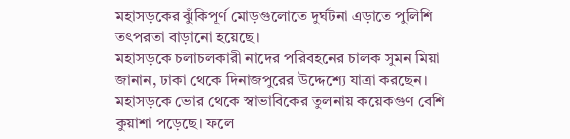মহাসড়কের ঝুঁকিপূর্ণ মোড়গুলোতে দুর্ঘটনা এড়াতে পুলিশি তৎপরতা বাড়ানো হয়েছে।
মহাসড়কে চলাচলকারী নাদের পরিবহনের চালক সুমন মিয়া জানান, ঢাকা থেকে দিনাজপুরের উদ্দেশ্যে যাত্রা করছেন। মহাসড়কে ভোর থেকে স্বাভাবিকের তুলনায় কয়েকগুণ বেশি কুয়াশা পড়েছে। ফলে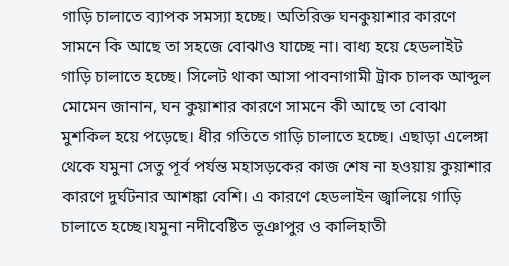গাড়ি চালাতে ব্যাপক সমস্যা হচ্ছে। অতিরিক্ত ঘনকুয়াশার কারণে সামনে কি আছে তা সহজে বোঝাও যাচ্ছে না। বাধ্য হয়ে হেডলাইট গাড়ি চালাতে হচ্ছে। সিলেট থাকা আসা পাবনাগামী ট্রাক চালক আব্দুল মোমেন জানান, ঘন কুয়াশার কারণে সামনে কী আছে তা বোঝা মুশকিল হয়ে পড়েছে। ধীর গতিতে গাড়ি চালাতে হচ্ছে। এছাড়া এলেঙ্গা থেকে যমুনা সেতু পূর্ব পর্যন্ত মহাসড়কের কাজ শেষ না হওয়ায় কুয়াশার কারণে দুর্ঘটনার আশঙ্কা বেশি। এ কারণে হেডলাইন জ্বালিয়ে গাড়ি চালাতে হচ্ছে।যমুনা নদীবেষ্টিত ভূঞাপুর ও কালিহাতী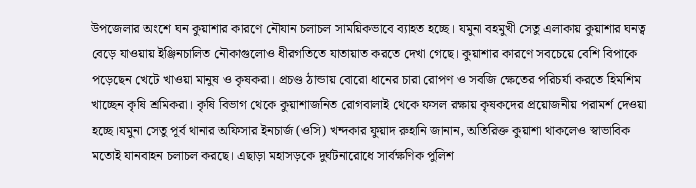উপজেলার অংশে ঘন কুয়াশার কারণে নৌযান চলাচল সাময়িকভাবে ব্যাহত হচ্ছে। যমুনা বহমুখী সেতু এলাকায় কুয়াশার ঘনত্ব বেড়ে যাওয়ায় ইঞ্জিনচালিত নৌকাগুলোও ধীরগতিতে যাতায়াত করতে দেখা গেছে। কুয়াশার কারণে সবচেয়ে বেশি বিপাকে পড়েছেন খেটে খাওয়া মানুষ ও কৃষকরা। প্রচণ্ড ঠান্ডায় বোরো ধানের চারা রোপণ ও সবজি ক্ষেতের পরিচর্যা করতে হিমশিম খাচ্ছেন কৃষি শ্রমিকরা। কৃষি বিভাগ থেকে কুয়াশাজনিত রোগবালাই থেকে ফসল রক্ষায় কৃষকদের প্রয়োজনীয় পরামর্শ দেওয়া হচ্ছে।যমুনা সেতু পূর্ব থানার অফিসার ইনচার্জ (ওসি) খন্দকার ফুয়াদ রুহানি জানান, অতিরিক্ত কুয়াশা থাকলেও স্বাভাবিক মতোই যানবাহন চলাচল করছে। এছাড়া মহাসড়কে দুর্ঘটনারোধে সার্বক্ষণিক পুলিশ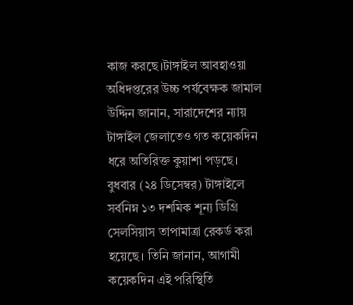কাজ করছে।টাঙ্গাইল আবহাওয়া অধিদপ্তরের উচ্চ পর্যবেক্ষক জামাল উদ্দিন জানান, সারাদেশের ন্যায় টাঙ্গাইল জেলাতেও গত কয়েকদিন ধরে অতিরিক্ত কুয়াশা পড়ছে। বুধবার (২৪ ডিসেম্বর) টাঙ্গাইলে সর্বনিম্ন ১৩ দশমিক শূন্য ডিগ্রি সেলসিয়াস তাপামাত্রা রেকর্ড করা হয়েছে। তিনি জানান, আগামী কয়েকদিন এই পরিস্থিতি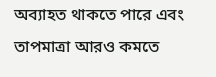অব্যাহত থাকতে পারে এবং তাপমাত্রা আরও কমতে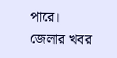পারে।
জেলার খবর